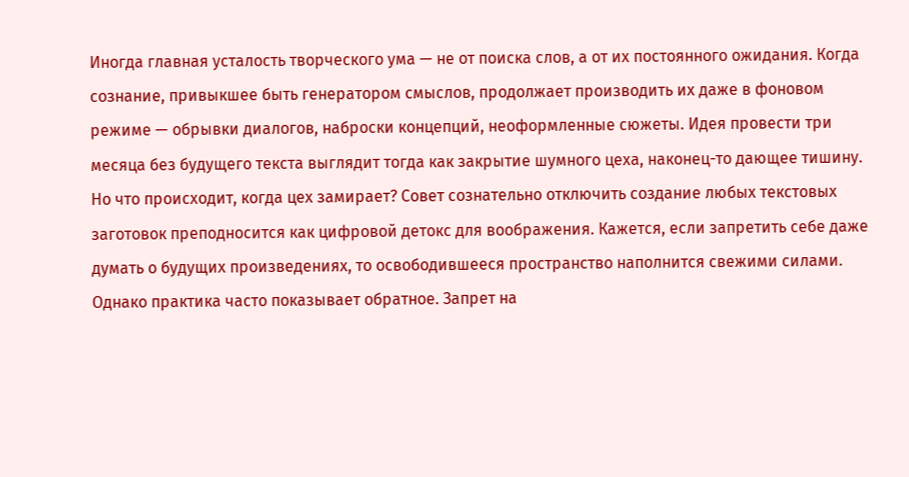Иногда главная усталость творческого ума — не от поиска слов, а от их постоянного ожидания. Когда сознание, привыкшее быть генератором смыслов, продолжает производить их даже в фоновом режиме — обрывки диалогов, наброски концепций, неоформленные сюжеты. Идея провести три месяца без будущего текста выглядит тогда как закрытие шумного цеха, наконец-то дающее тишину. Но что происходит, когда цех замирает? Совет сознательно отключить создание любых текстовых заготовок преподносится как цифровой детокс для воображения. Кажется, если запретить себе даже думать о будущих произведениях, то освободившееся пространство наполнится свежими силами. Однако практика часто показывает обратное. Запрет на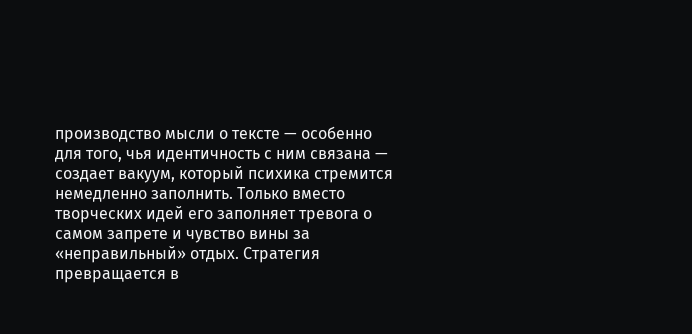производство мысли о тексте — особенно для того, чья идентичность с ним связана — создает вакуум, который психика стремится немедленно заполнить. Только вместо творческих идей его заполняет тревога о самом запрете и чувство вины за «неправильный» отдых. Стратегия превращается в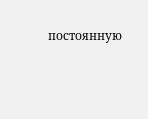постоянную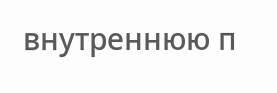внутреннюю п